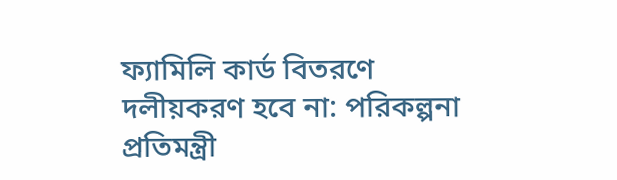ফ্যামিলি কার্ড বিতরণে দলীয়করণ হবে না: পরিকল্পনা প্রতিমন্ত্রী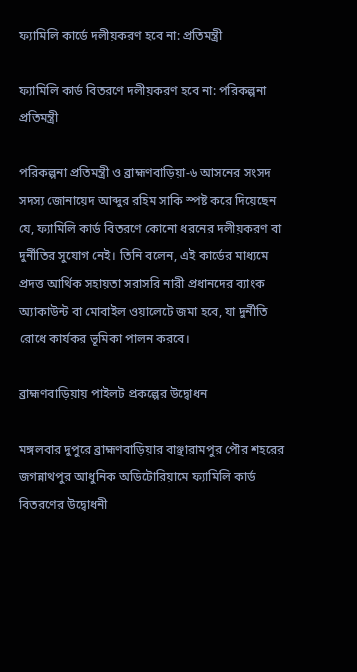ফ্যামিলি কার্ডে দলীয়করণ হবে না: প্রতিমন্ত্রী

ফ্যামিলি কার্ড বিতরণে দলীয়করণ হবে না: পরিকল্পনা প্রতিমন্ত্রী

পরিকল্পনা প্রতিমন্ত্রী ও ব্রাহ্মণবাড়িয়া-৬ আসনের সংসদ সদস্য জোনায়েদ আব্দুর রহিম সাকি স্পষ্ট করে দিয়েছেন যে, ফ্যামিলি কার্ড বিতরণে কোনো ধরনের দলীয়করণ বা দুর্নীতির সুযোগ নেই। তিনি বলেন, এই কার্ডের মাধ্যমে প্রদত্ত আর্থিক সহায়তা সরাসরি নারী প্রধানদের ব্যাংক অ্যাকাউন্ট বা মোবাইল ওয়ালেটে জমা হবে, যা দুর্নীতি রোধে কার্যকর ভূমিকা পালন করবে।

ব্রাহ্মণবাড়িয়ায় পাইলট প্রকল্পের উদ্বোধন

মঙ্গলবার দুপুরে ব্রাহ্মণবাড়িয়ার বাঞ্ছারামপুর পৌর শহরের জগন্নাথপুর আধুনিক অডিটোরিয়ামে ফ্যামিলি কার্ড বিতরণের উদ্বোধনী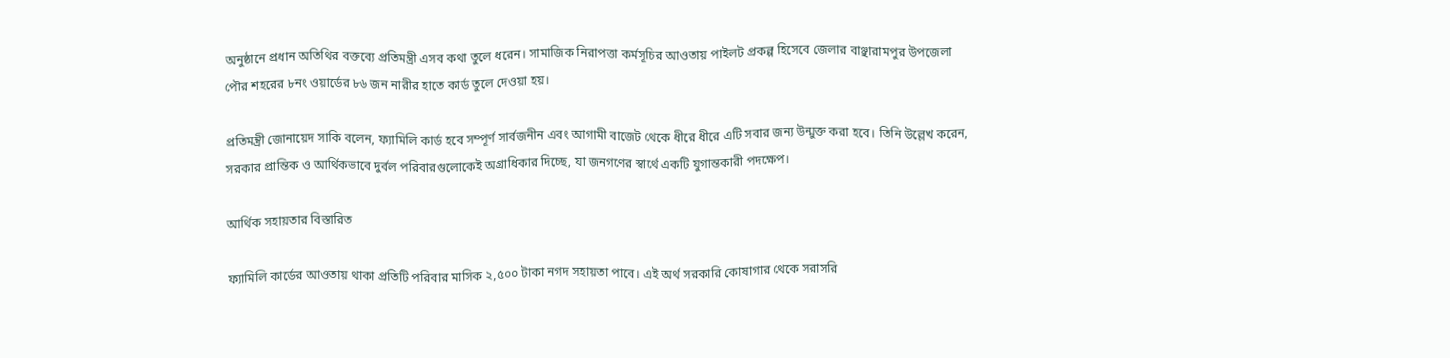অনুষ্ঠানে প্রধান অতিথির বক্তব্যে প্রতিমন্ত্রী এসব কথা তুলে ধরেন। সামাজিক নিরাপত্তা কর্মসূচির আওতায় পাইলট প্রকল্প হিসেবে জেলার বাঞ্ছারামপুর উপজেলা পৌর শহরের ৮নং ওয়ার্ডের ৮৬ জন নারীর হাতে কার্ড তুলে দেওয়া হয়।

প্রতিমন্ত্রী জোনায়েদ সাকি বলেন, ফ্যামিলি কার্ড হবে সম্পূর্ণ সার্বজনীন এবং আগামী বাজেট থেকে ধীরে ধীরে এটি সবার জন্য উন্মুক্ত করা হবে। তিনি উল্লেখ করেন, সরকার প্রান্তিক ও আর্থিকভাবে দুর্বল পরিবারগুলোকেই অগ্রাধিকার দিচ্ছে, যা জনগণের স্বার্থে একটি যুগান্তকারী পদক্ষেপ।

আর্থিক সহায়তার বিস্তারিত

ফ্যামিলি কার্ডের আওতায় থাকা প্রতিটি পরিবার মাসিক ২,৫০০ টাকা নগদ সহায়তা পাবে। এই অর্থ সরকারি কোষাগার থেকে সরাসরি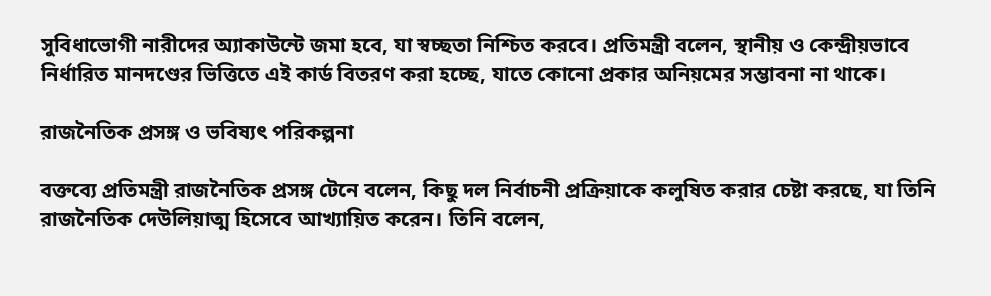সুবিধাভোগী নারীদের অ্যাকাউন্টে জমা হবে, যা স্বচ্ছতা নিশ্চিত করবে। প্রতিমন্ত্রী বলেন, স্থানীয় ও কেন্দ্রীয়ভাবে নির্ধারিত মানদণ্ডের ভিত্তিতে এই কার্ড বিতরণ করা হচ্ছে, যাতে কোনো প্রকার অনিয়মের সম্ভাবনা না থাকে।

রাজনৈতিক প্রসঙ্গ ও ভবিষ্যৎ পরিকল্পনা

বক্তব্যে প্রতিমন্ত্রী রাজনৈতিক প্রসঙ্গ টেনে বলেন, কিছু দল নির্বাচনী প্রক্রিয়াকে কলুষিত করার চেষ্টা করছে, যা তিনি রাজনৈতিক দেউলিয়াত্ম হিসেবে আখ্যায়িত করেন। তিনি বলেন,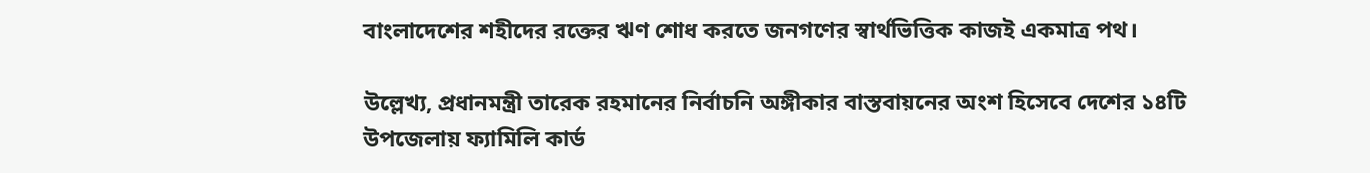বাংলাদেশের শহীদের রক্তের ঋণ শোধ করতে জনগণের স্বার্থভিত্তিক কাজই একমাত্র পথ।

উল্লেখ্য, প্রধানমন্ত্রী তারেক রহমানের নির্বাচনি অঙ্গীকার বাস্তবায়নের অংশ হিসেবে দেশের ১৪টি উপজেলায় ফ্যামিলি কার্ড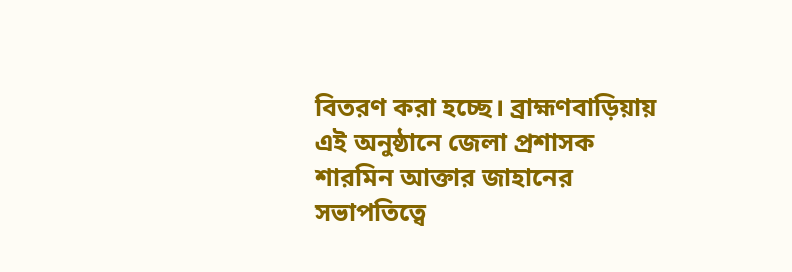বিতরণ করা হচ্ছে। ব্রাহ্মণবাড়িয়ায় এই অনুষ্ঠানে জেলা প্রশাসক শারমিন আক্তার জাহানের সভাপতিত্বে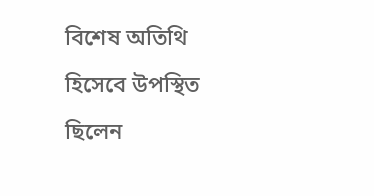বিশেষ অতিথি হিসেবে উপস্থিত ছিলেন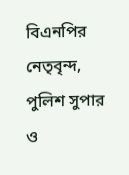বিএনপির নেতৃবৃন্দ, পুলিশ সুপার ও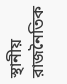স্থানীয় রাজনৈতিক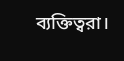ব্যক্তিত্বরা।